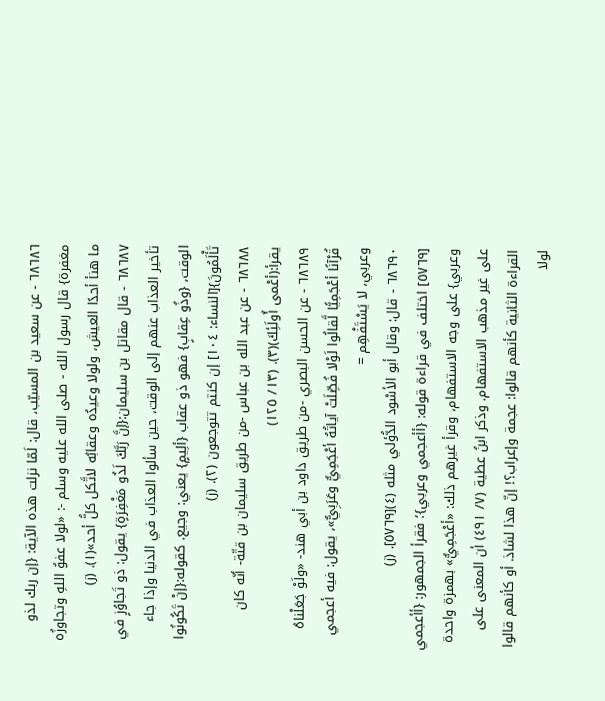٦٨٦٨٦ - عن سعيد بن المسيّب، قال: لَمّا نزلت هذه الآية: {إن ربك لذو مغفرة} قال رسول الله - صلى الله عليه وسلم -: «لولا عفوُ اللهِ وتجاوزُه ما هنأ أحدًا العيش، ولولا وعيدُه وعقابُه لاتَّكل كلُّ أحد»(١). (ز)
٦٨٦٨٧ - قال مقاتل بن سليمان:{إنَّ رَبَّكَ لَذُو مَغْفِرَةٍ} يقول: ذو تَجاوُزٍ في تأخير العذاب عنهم إلى الوقت، حين سألوا العذاب في الدنيا وإذا جاء الوقت، {وذُو عِقابٍ} فهو ذو عقاب {ألِيمٍ} يعني: وجيع. كقوله:{إنْ تَكُونُوا تَأْلَمُونَ}[النساء: ١٠٤] إن كنتم تتوجعون (٢). (ز)
٦٨٦٨٨ - عن عبد الله بن عباس -من طريق سليمان بن قتّة- أنّه كان يقرأ:(أعْمى أُولَئِكَ)(٣). (١٣/ ١٢٥)
٦٨٦٨٩ - عن الحسن البصري -من طريق داود بن أبي هند- «ولَوْ جَعَلْناهُ قُرْآنًا أعْجَمِيًّا لَّقالُوا لَوْلا فُصِّلَتْ آياتُهُ أعْجَمِيٌّ وعَرَبِيٌّ»، يقول: فيه أعجمي وعربي، لا يَسْتَفْهِم =
٦٨٦٩٠ - قال: وقال أبو الأسْود الدُّؤلي مثله (٤)[٥٧٦٩]. (ز)
[٥٧٦٩] اختلف في قراءة قوله: {أأعجمي وعربي}؛ فقرأ الجمهور: {أأعجمي وعربي} على وجه الاستفهام، وقرأ غيرهم ذلك: «أعْجَمِيٌّ» بهمزة واحدة على غير مذهب الاستفهام. وذكر ابنُ عطية (٧/ ٤٩١) أن المعنى على القراءة الثانية كأنهم قالوا: عجمة وإعراب؟! إنّ هذا لشاذ. أو كأنهم قالوا لولا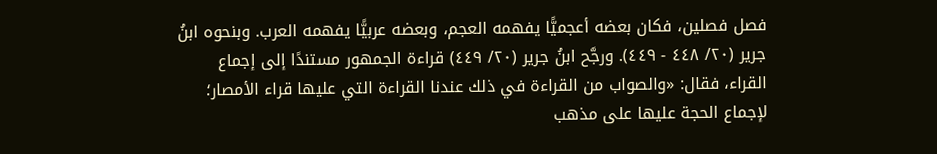فصل فصلين، فكان بعضه أعجميًّا يفهمه العجم، وبعضه عربيًّا يفهمه العرب. وبنحوه ابنُ جرير (٢٠/ ٤٤٨ - ٤٤٩). ورجَّح ابنُ جرير (٢٠/ ٤٤٩) قراءة الجمهور مستندًا إلى إجماع القراء، فقال: «والصواب من القراءة في ذلك عندنا القراءة التي عليها قراء الأمصار؛ لإجماع الحجة عليها على مذهب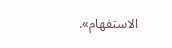الاستفهام».